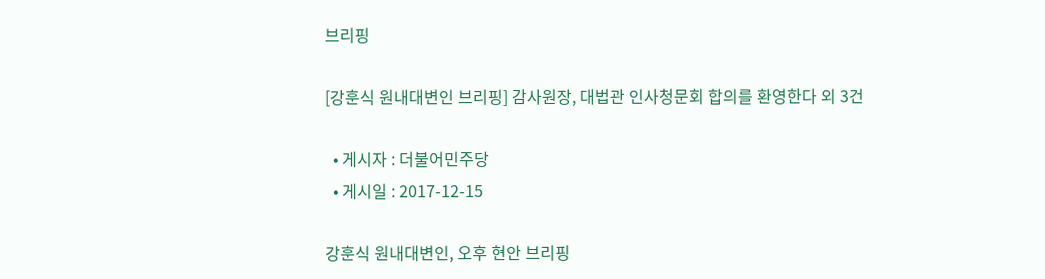브리핑

[강훈식 원내대변인 브리핑] 감사원장, 대법관 인사청문회 합의를 환영한다 외 3건

  • 게시자 : 더불어민주당
  • 게시일 : 2017-12-15

강훈식 원내대변인, 오후 현안 브리핑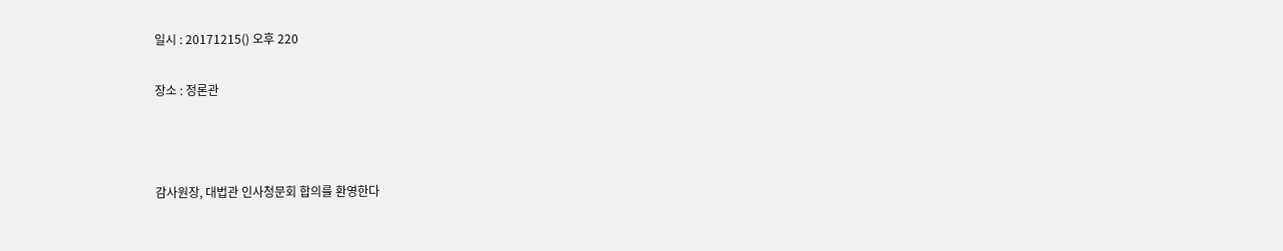일시 : 20171215() 오후 220

장소 : 정론관



감사원장, 대법관 인사청문회 합의를 환영한다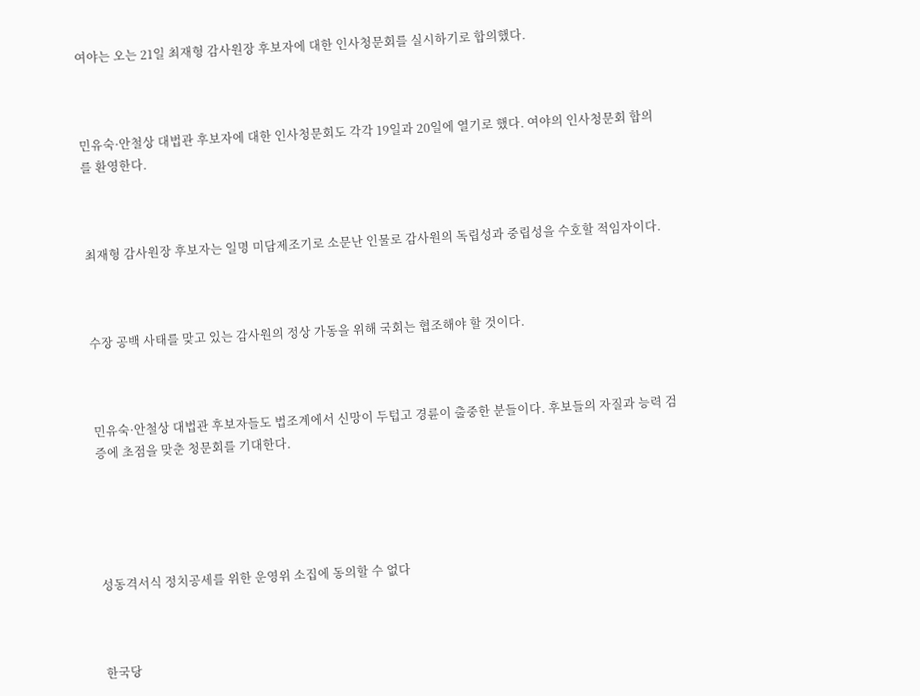여야는 오는 21일 최재형 감사원장 후보자에 대한 인사청문회를 실시하기로 합의했다.



민유숙·안철상 대법관 후보자에 대한 인사청문회도 각각 19일과 20일에 열기로 했다. 여야의 인사청문회 합의를 환영한다.



최재형 감사원장 후보자는 일명 미담제조기로 소문난 인물로 감사원의 독립성과 중립성을 수호할 적임자이다.



수장 공백 사태를 맞고 있는 감사원의 정상 가동을 위해 국회는 협조해야 할 것이다.



민유숙·안철상 대법관 후보자들도 법조계에서 신망이 두텁고 경륜이 출중한 분들이다. 후보들의 자질과 능력 검증에 초점을 맞춘 청문회를 기대한다.





성동격서식 정치공세를 위한 운영위 소집에 동의할 수 없다



한국당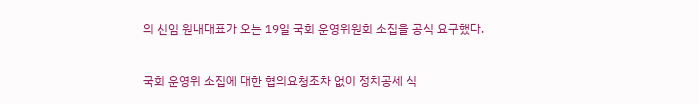의 신임 원내대표가 오는 19일 국회 운영위원회 소집을 공식 요구했다.



국회 운영위 소집에 대한 협의요청조차 없이 정치공세 식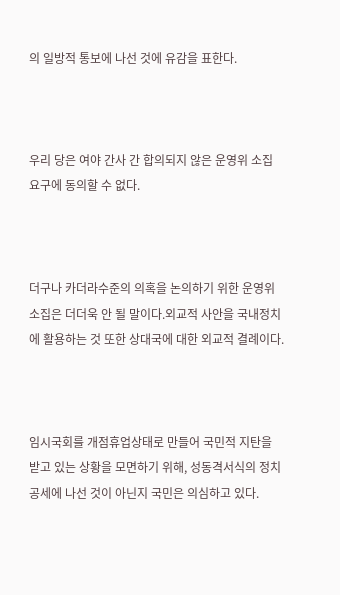의 일방적 통보에 나선 것에 유감을 표한다.



우리 당은 여야 간사 간 합의되지 않은 운영위 소집 요구에 동의할 수 없다.



더구나 카더라수준의 의혹을 논의하기 위한 운영위 소집은 더더욱 안 될 말이다.외교적 사안을 국내정치에 활용하는 것 또한 상대국에 대한 외교적 결례이다.



임시국회를 개점휴업상태로 만들어 국민적 지탄을 받고 있는 상황을 모면하기 위해, 성동격서식의 정치공세에 나선 것이 아닌지 국민은 의심하고 있다.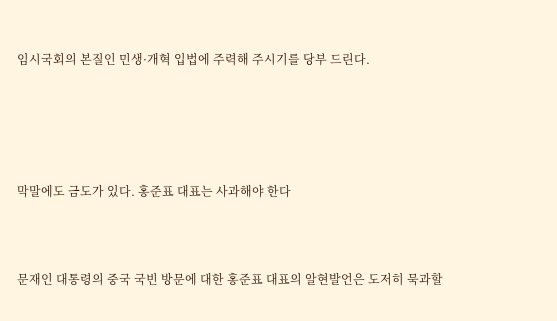임시국회의 본질인 민생·개혁 입법에 주력해 주시기를 당부 드린다.





막말에도 금도가 있다. 홍준표 대표는 사과해야 한다



문재인 대통령의 중국 국빈 방문에 대한 홍준표 대표의 알현발언은 도저히 묵과할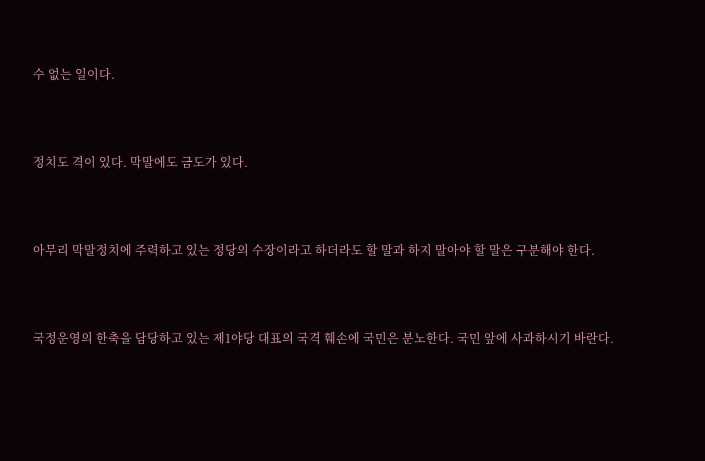수 없는 일이다.



정치도 격이 있다. 막말에도 금도가 있다.



아무리 막말정치에 주력하고 있는 정당의 수장이라고 하더라도 할 말과 하지 말아야 할 말은 구분해야 한다.



국정운영의 한축을 담당하고 있는 제1야당 대표의 국격 훼손에 국민은 분노한다. 국민 앞에 사과하시기 바란다.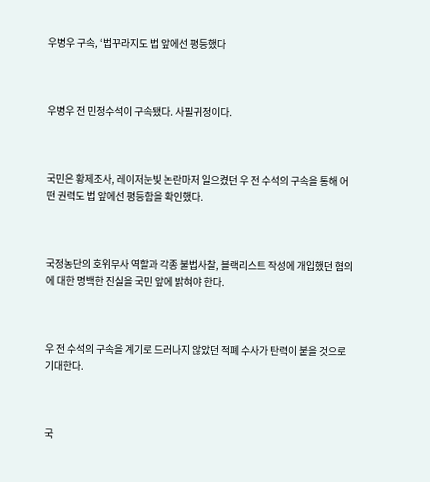우병우 구속, ‘법꾸라지도 법 앞에선 평등했다



우병우 전 민정수석이 구속됐다. 사필귀정이다.



국민은 황제조사, 레이저눈빛 논란마저 일으켰던 우 전 수석의 구속을 통해 어떤 권력도 법 앞에선 평등함을 확인했다.



국정농단의 호위무사 역할과 각종 불법사찰, 블랙리스트 작성에 개입했던 혐의에 대한 명백한 진실을 국민 앞에 밝혀야 한다.



우 전 수석의 구속을 계기로 드러나지 않았던 적폐 수사가 탄력이 붙을 것으로 기대한다.



국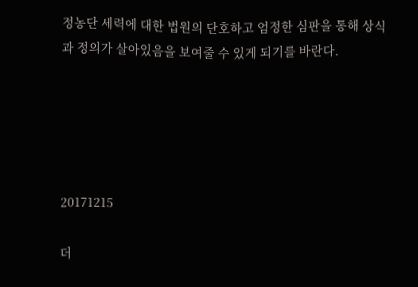정농단 세력에 대한 법원의 단호하고 엄정한 심판을 통해 상식과 정의가 살아있음을 보여줄 수 있게 되기를 바란다.





20171215

더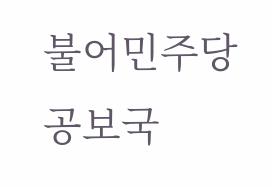불어민주당 공보국